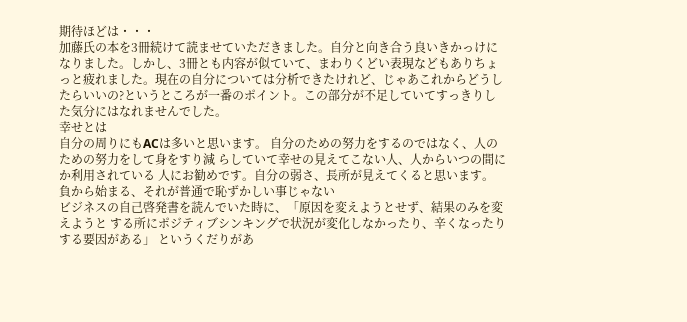期待ほどは・・・
加藤氏の本を3冊続けて読ませていただきました。自分と向き合う良いきかっけになりました。しかし、3冊とも内容が似ていて、まわりくどい表現などもありちょっと疲れました。現在の自分については分析できたけれど、じゃあこれからどうしたらいいの?というところが一番のポイント。この部分が不足していてすっきりした気分にはなれませんでした。
幸せとは
自分の周りにもACは多いと思います。 自分のための努力をするのではなく、人のための努力をして身をすり減 らしていて幸せの見えてこない人、人からいつの間にか利用されている 人にお勧めです。自分の弱さ、長所が見えてくると思います。
負から始まる、それが普通で恥ずかしい事じゃない
ビジネスの自己啓発書を読んでいた時に、「原因を変えようとせず、結果のみを変えようと する所にポジティブシンキングで状況が変化しなかったり、辛くなったりする要因がある」 というくだりがあ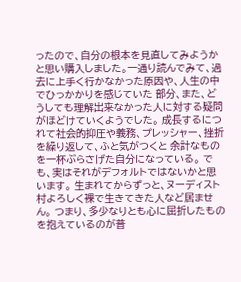ったので、自分の根本を見直してみようかと思い購入しました。一通り読んでみて、過去に上手く行かなかった原因や、人生の中でひっかかりを感じていた 部分、また、どうしても理解出来なかった人に対する疑問がほどけていくようでした。 成長するにつれて社会的抑圧や義務、プレッシャー、挫折を繰り返して、ふと気がつくと 余計なものを一杯ぶらさげた自分になっている。 でも、実はそれがデフォルトではないかと思います。 生まれてからずっと、ヌーディスト村よろしく裸で生きてきた人など居ません。 つまり、多少なりとも心に屈折したものを抱えているのが普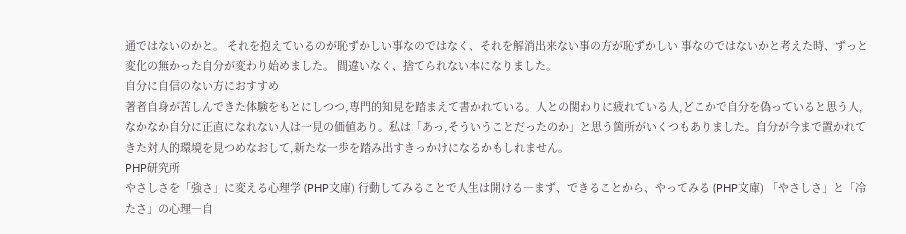通ではないのかと。 それを抱えているのが恥ずかしい事なのではなく、それを解消出来ない事の方が恥ずかしい 事なのではないかと考えた時、ずっと変化の無かった自分が変わり始めました。 間違いなく、捨てられない本になりました。
自分に自信のない方におすすめ
著者自身が苦しんできた体験をもとにしつつ,専門的知見を踏まえて書かれている。人との関わりに疲れている人,どこかで自分を偽っていると思う人,なかなか自分に正直になれない人は一見の価値あり。私は「あっ,そういうことだったのか」と思う箇所がいくつもありました。自分が今まで置かれてきた対人的環境を見つめなおして,新たな一歩を踏み出すきっかけになるかもしれません。
PHP研究所
やさしさを「強さ」に変える心理学 (PHP文庫) 行動してみることで人生は開ける―まず、できることから、やってみる (PHP文庫) 「やさしさ」と「冷たさ」の心理―自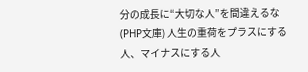分の成長に“大切な人”を間違えるな (PHP文庫) 人生の重荷をプラスにする人、マイナスにする人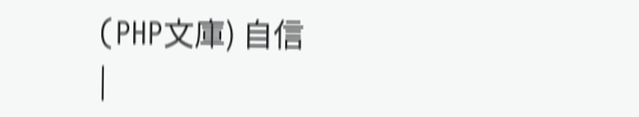(PHP文庫) 自信
|